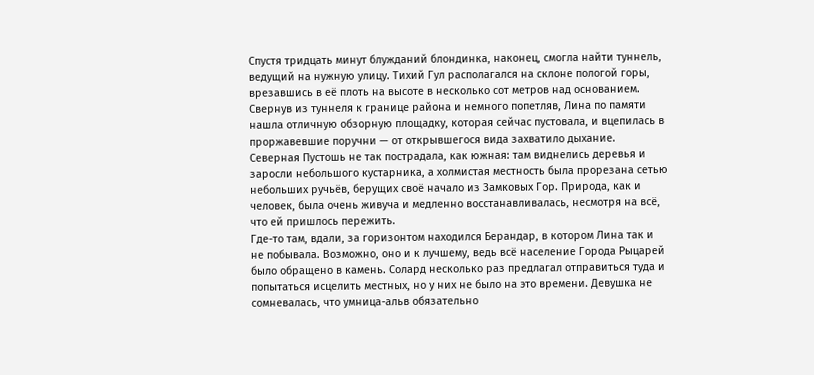Спустя тридцать минут блужданий блондинка, наконец, смогла найти туннель, ведущий на нужную улицу. Тихий Гул располагался на склоне пологой горы, врезавшись в её плоть на высоте в несколько сот метров над основанием. Свернув из туннеля к границе района и немного попетляв, Лина по памяти нашла отличную обзорную площадку, которая сейчас пустовала, и вцепилась в проржавевшие поручни — от открывшегося вида захватило дыхание. Северная Пустошь не так пострадала, как южная: там виднелись деревья и заросли небольшого кустарника, а холмистая местность была прорезана сетью небольших ручьёв, берущих своё начало из Замковых Гор. Природа, как и человек, была очень живуча и медленно восстанавливалась, несмотря на всё, что ей пришлось пережить.
Где-то там, вдали, за горизонтом находился Берандар, в котором Лина так и не побывала. Возможно, оно и к лучшему, ведь всё население Города Рыцарей было обращено в камень. Солард несколько раз предлагал отправиться туда и попытаться исцелить местных, но у них не было на это времени. Девушка не сомневалась, что умница-альв обязательно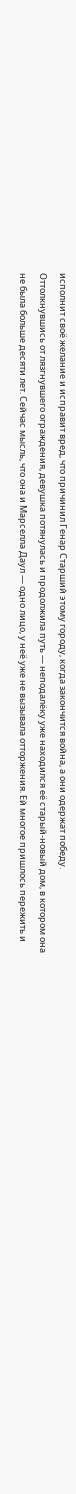исполнит своё желание и исправит вред, что причинил Генар Старший этому городу, когда закончится война, а они одержат победу.
Оттолкнувшись от лязгнувшего ограждения, девушка потянулась и продолжила путь — неподалёку уже находился её старый-новый дом, в котором она не была больше десяти лет. Сейчас мысль, что она и Марселла Даул — одно лицо, у неё уже не вызывала отторжения. Ей многое пришлось пережить и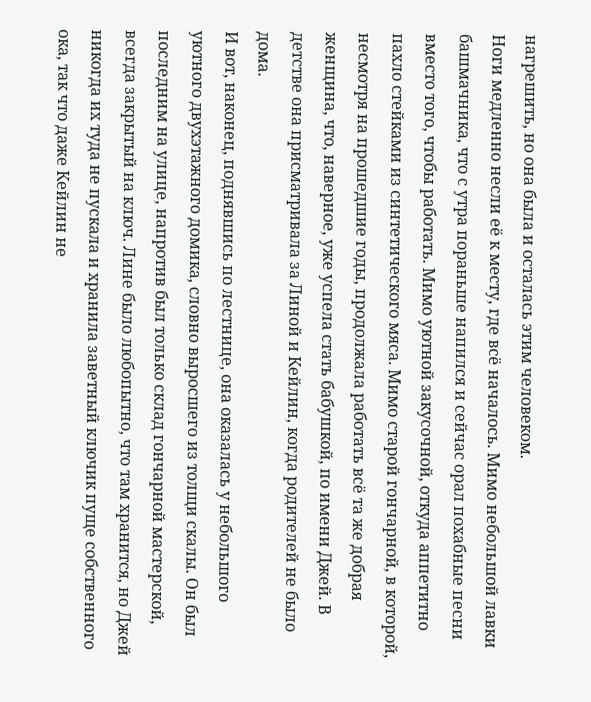нагрешить, но она была и осталась этим человеком.
Ноги медленно несли её к месту, где всё началось. Мимо небольшой лавки башмачника, что с утра пораньше напился и сейчас орал похабные песни вместо того, чтобы работать. Мимо уютной закусочной, откуда аппетитно пахло стейками из синтетического мяса. Мимо старой гончарной, в которой, несмотря на прошедшие годы, продолжала работать всё та же добрая женщина, что, наверное, уже успела стать бабушкой, по имени Джей. В детстве она присматривала за Линой и Кейлин, когда родителей не было дома.
И вот, наконец, поднявшись по лестнице, она оказалась у небольшого уютного двухэтажного домика, словно выросшего из толщи скалы. Он был последним на улице, напротив был только склад гончарной мастерской, всегда закрытый на ключ. Лине было любопытно, что там хранится, но Джей никогда их туда не пускала и хранила заветный ключик пуще собственного ока, так что даже Кейлин не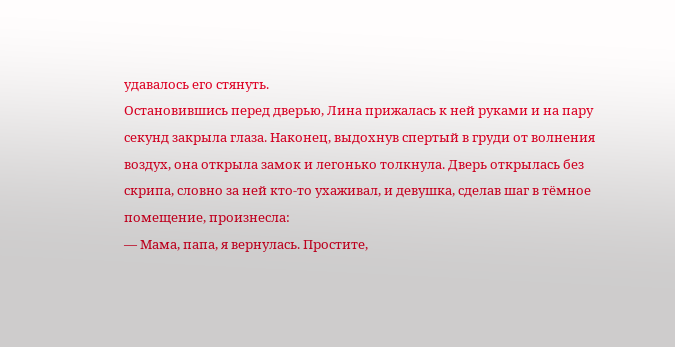удавалось его стянуть.
Остановившись перед дверью, Лина прижалась к ней руками и на пару секунд закрыла глаза. Наконец, выдохнув спертый в груди от волнения воздух, она открыла замок и легонько толкнула. Дверь открылась без скрипа, словно за ней кто-то ухаживал, и девушка, сделав шаг в тёмное помещение, произнесла:
— Мама, папа, я вернулась. Простите,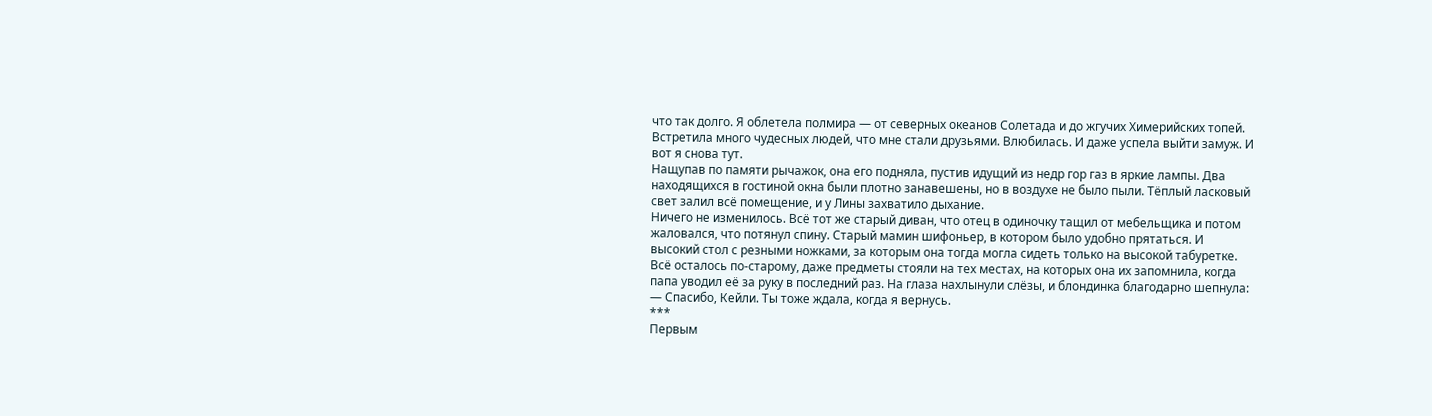что так долго. Я облетела полмира — от северных океанов Солетада и до жгучих Химерийских топей. Встретила много чудесных людей, что мне стали друзьями. Влюбилась. И даже успела выйти замуж. И вот я снова тут.
Нащупав по памяти рычажок, она его подняла, пустив идущий из недр гор газ в яркие лампы. Два находящихся в гостиной окна были плотно занавешены, но в воздухе не было пыли. Тёплый ласковый свет залил всё помещение, и у Лины захватило дыхание.
Ничего не изменилось. Всё тот же старый диван, что отец в одиночку тащил от мебельщика и потом жаловался, что потянул спину. Старый мамин шифоньер, в котором было удобно прятаться. И высокий стол с резными ножками, за которым она тогда могла сидеть только на высокой табуретке. Всё осталось по-старому, даже предметы стояли на тех местах, на которых она их запомнила, когда папа уводил её за руку в последний раз. На глаза нахлынули слёзы, и блондинка благодарно шепнула:
— Спасибо, Кейли. Ты тоже ждала, когда я вернусь.
***
Первым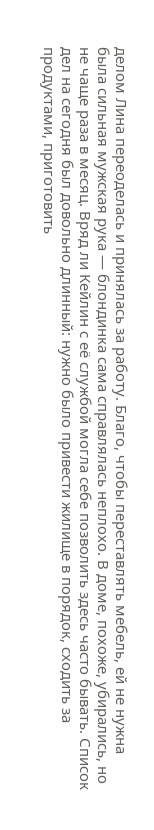делом Лина переоделась и принялась за работу. Благо, чтобы переставлять мебель, ей не нужна была сильная мужская рука — блондинка сама справлялась неплохо. В доме, похоже, убирались, но не чаще раза в месяц. Вряд ли Кейлин с её службой могла себе позволить здесь часто бывать. Список дел на сегодня был довольно длинный: нужно было привести жилище в порядок, сходить за продуктами, приготовить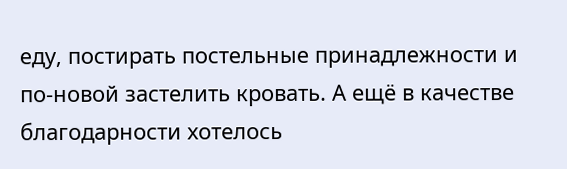еду, постирать постельные принадлежности и по-новой застелить кровать. А ещё в качестве благодарности хотелось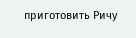приготовить Ричу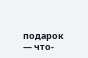подарок — что-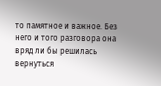то памятное и важное. Без него и того разговора она вряд ли бы решилась вернуться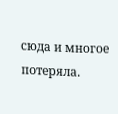сюда и многое потеряла.